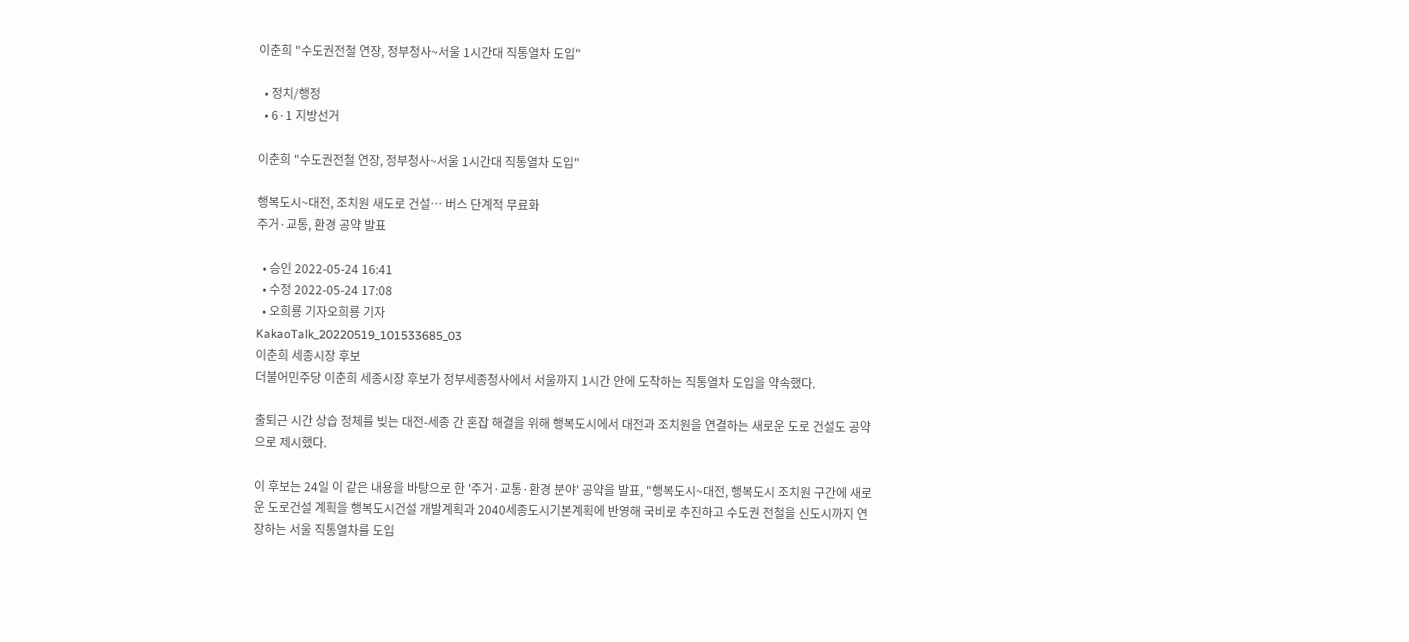이춘희 "수도권전철 연장, 정부청사~서울 1시간대 직통열차 도입"

  • 정치/행정
  • 6·1 지방선거

이춘희 "수도권전철 연장, 정부청사~서울 1시간대 직통열차 도입"

행복도시~대전, 조치원 새도로 건설… 버스 단계적 무료화
주거·교통, 환경 공약 발표

  • 승인 2022-05-24 16:41
  • 수정 2022-05-24 17:08
  • 오희룡 기자오희룡 기자
KakaoTalk_20220519_101533685_03
이춘희 세종시장 후보
더불어민주당 이춘희 세종시장 후보가 정부세종청사에서 서울까지 1시간 안에 도착하는 직통열차 도입을 약속했다.

출퇴근 시간 상습 정체를 빚는 대전-세종 간 혼잡 해결을 위해 행복도시에서 대전과 조치원을 연결하는 새로운 도로 건설도 공약으로 제시했다.

이 후보는 24일 이 같은 내용을 바탕으로 한 '주거·교통·환경 분야' 공약을 발표, "행복도시~대전, 행복도시 조치원 구간에 새로운 도로건설 계획을 행복도시건설 개발계획과 2040세종도시기본계획에 반영해 국비로 추진하고 수도권 전철을 신도시까지 연장하는 서울 직통열차를 도입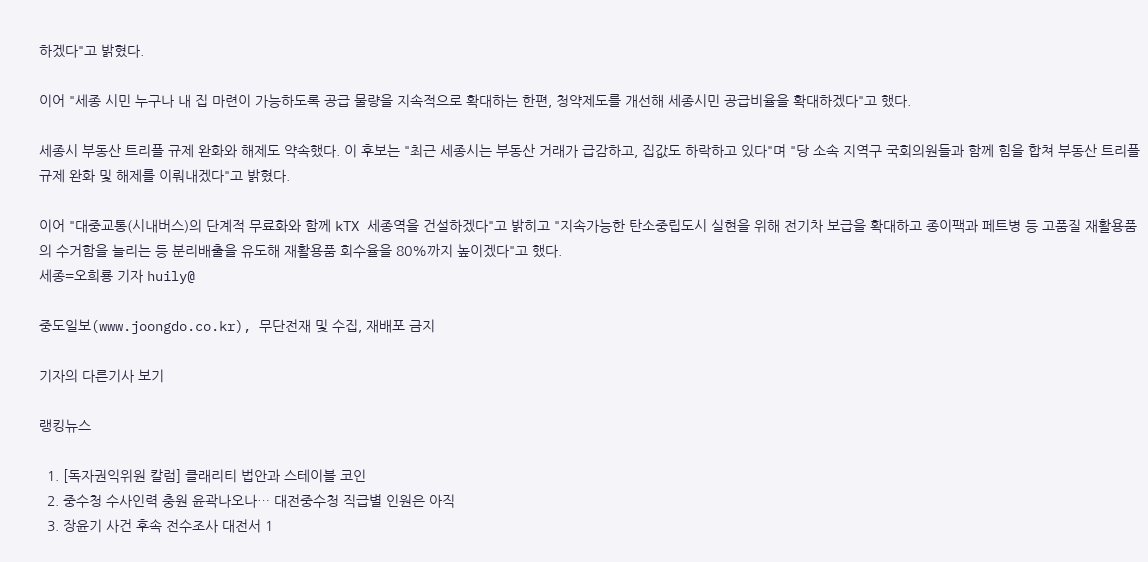하겠다"고 밝혔다.

이어 "세종 시민 누구나 내 집 마련이 가능하도록 공급 물량을 지속적으로 확대하는 한편, 청약제도를 개선해 세종시민 공급비율을 확대하겠다"고 했다.

세종시 부동산 트리플 규제 완화와 해제도 약속했다. 이 후보는 "최근 세종시는 부동산 거래가 급감하고, 집값도 하락하고 있다"며 "당 소속 지역구 국회의원들과 함께 힘을 합쳐 부동산 트리플 규제 완화 및 해제를 이뤄내겠다"고 밝혔다.

이어 "대중교통(시내버스)의 단계적 무료화와 함께 kTX 세종역을 건설하겠다"고 밝히고 "지속가능한 탄소중립도시 실현을 위해 전기차 보급을 확대하고 종이팩과 페트병 등 고품질 재활용품의 수거함을 늘리는 등 분리배출을 유도해 재활용품 회수율을 80%까지 높이겠다"고 했다.
세종=오희룡 기자 huily@

중도일보(www.joongdo.co.kr), 무단전재 및 수집, 재배포 금지

기자의 다른기사 보기

랭킹뉴스

  1. [독자권익위원 칼럼] 클래리티 법안과 스테이블 코인
  2. 중수청 수사인력 충원 윤곽나오나… 대전중수청 직급별 인원은 아직
  3. 장윤기 사건 후속 전수조사 대전서 1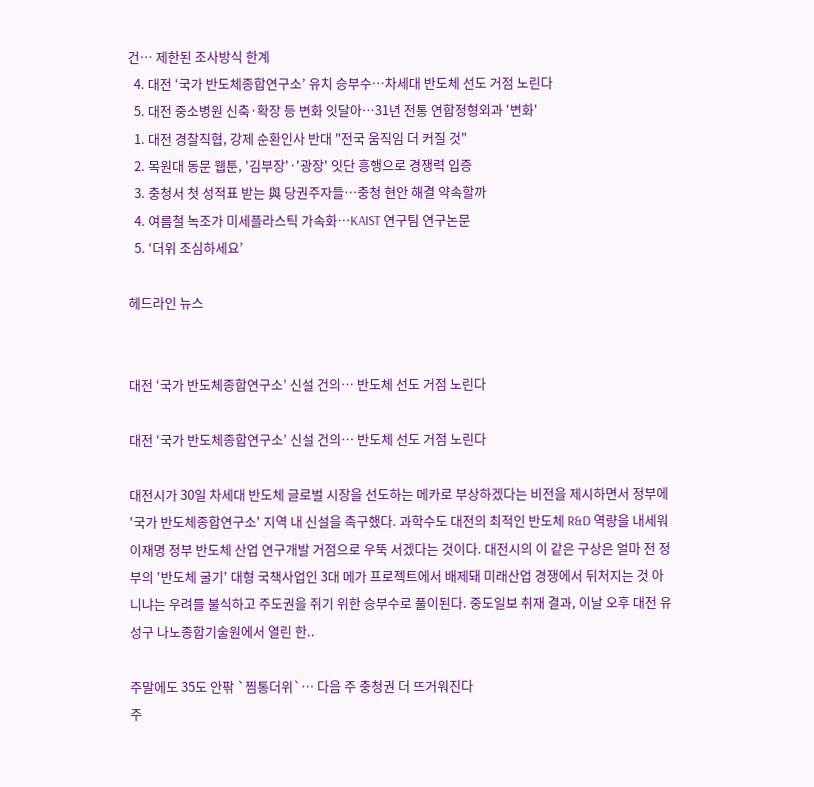건… 제한된 조사방식 한계
  4. 대전 ‘국가 반도체종합연구소’ 유치 승부수…차세대 반도체 선도 거점 노린다
  5. 대전 중소병원 신축·확장 등 변화 잇달아…31년 전통 연합정형외과 '변화'
  1. 대전 경찰직협, 강제 순환인사 반대 "전국 움직임 더 커질 것"
  2. 목원대 동문 웹툰, '김부장'·'광장' 잇단 흥행으로 경쟁력 입증
  3. 충청서 첫 성적표 받는 與 당권주자들…충청 현안 해결 약속할까
  4. 여름철 녹조가 미세플라스틱 가속화…KAIST 연구팀 연구논문
  5. ‘더위 조심하세요’

헤드라인 뉴스


대전 ‘국가 반도체종합연구소’ 신설 건의… 반도체 선도 거점 노린다

대전 ‘국가 반도체종합연구소’ 신설 건의… 반도체 선도 거점 노린다

대전시가 30일 차세대 반도체 글로벌 시장을 선도하는 메카로 부상하겠다는 비전을 제시하면서 정부에 '국가 반도체종합연구소' 지역 내 신설을 촉구했다. 과학수도 대전의 최적인 반도체 R&D 역량을 내세워 이재명 정부 반도체 산업 연구개발 거점으로 우뚝 서겠다는 것이다. 대전시의 이 같은 구상은 얼마 전 정부의 '반도체 굴기' 대형 국책사업인 3대 메가 프로젝트에서 배제돼 미래산업 경쟁에서 뒤처지는 것 아니냐는 우려를 불식하고 주도권을 쥐기 위한 승부수로 풀이된다. 중도일보 취재 결과, 이날 오후 대전 유성구 나노종합기술원에서 열린 한..

주말에도 35도 안팎 `찜통더위`… 다음 주 충청권 더 뜨거워진다
주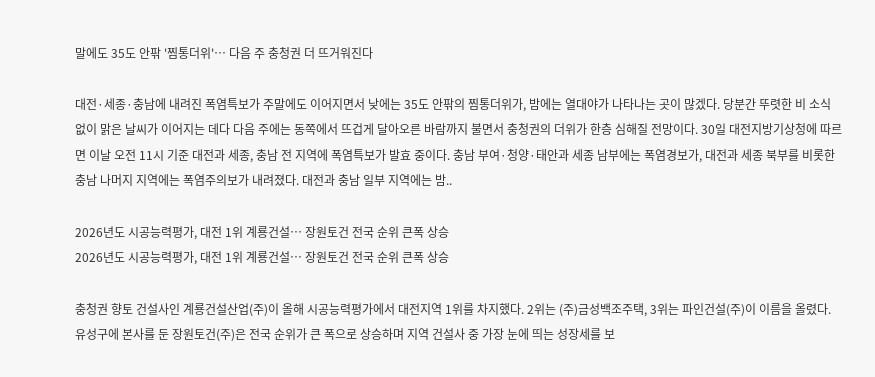말에도 35도 안팎 '찜통더위'… 다음 주 충청권 더 뜨거워진다

대전·세종·충남에 내려진 폭염특보가 주말에도 이어지면서 낮에는 35도 안팎의 찜통더위가, 밤에는 열대야가 나타나는 곳이 많겠다. 당분간 뚜렷한 비 소식 없이 맑은 날씨가 이어지는 데다 다음 주에는 동쪽에서 뜨겁게 달아오른 바람까지 불면서 충청권의 더위가 한층 심해질 전망이다. 30일 대전지방기상청에 따르면 이날 오전 11시 기준 대전과 세종, 충남 전 지역에 폭염특보가 발효 중이다. 충남 부여·청양·태안과 세종 남부에는 폭염경보가, 대전과 세종 북부를 비롯한 충남 나머지 지역에는 폭염주의보가 내려졌다. 대전과 충남 일부 지역에는 밤..

2026년도 시공능력평가, 대전 1위 계룡건설… 장원토건 전국 순위 큰폭 상승
2026년도 시공능력평가, 대전 1위 계룡건설… 장원토건 전국 순위 큰폭 상승

충청권 향토 건설사인 계룡건설산업(주)이 올해 시공능력평가에서 대전지역 1위를 차지했다. 2위는 (주)금성백조주택, 3위는 파인건설(주)이 이름을 올렸다. 유성구에 본사를 둔 장원토건(주)은 전국 순위가 큰 폭으로 상승하며 지역 건설사 중 가장 눈에 띄는 성장세를 보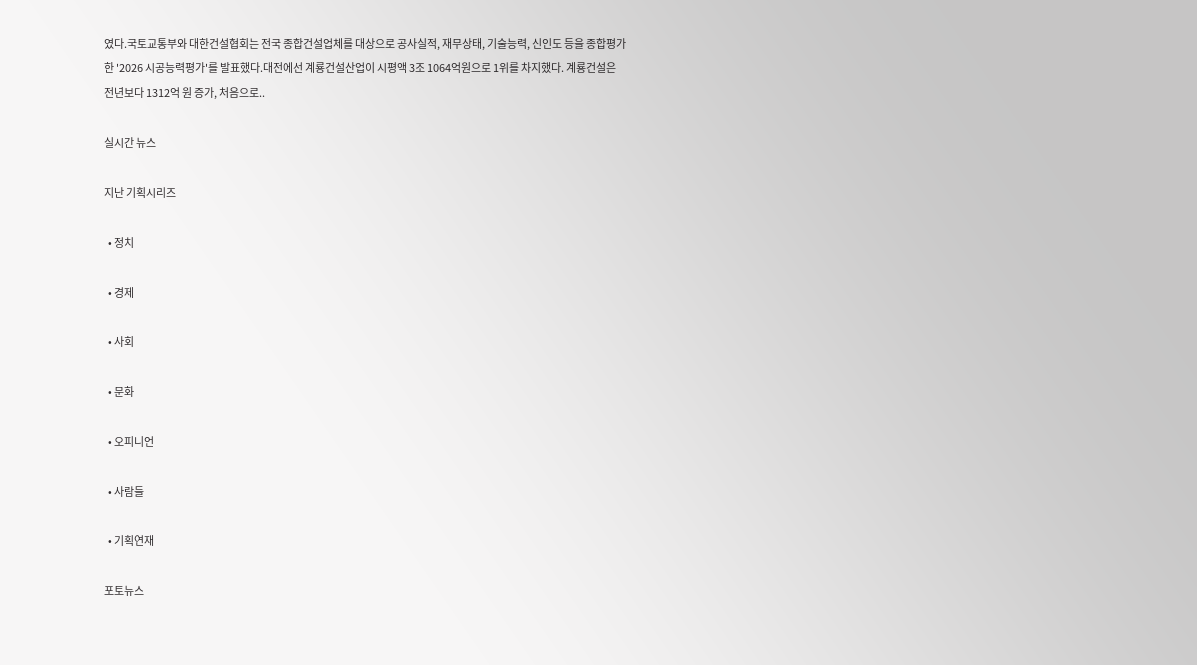였다.국토교통부와 대한건설협회는 전국 종합건설업체를 대상으로 공사실적, 재무상태, 기술능력, 신인도 등을 종합평가한 '2026 시공능력평가'를 발표했다.대전에선 계룡건설산업이 시평액 3조 1064억원으로 1위를 차지했다. 계룡건설은 전년보다 1312억 원 증가, 처음으로..

실시간 뉴스

지난 기획시리즈

  • 정치

  • 경제

  • 사회

  • 문화

  • 오피니언

  • 사람들

  • 기획연재

포토뉴스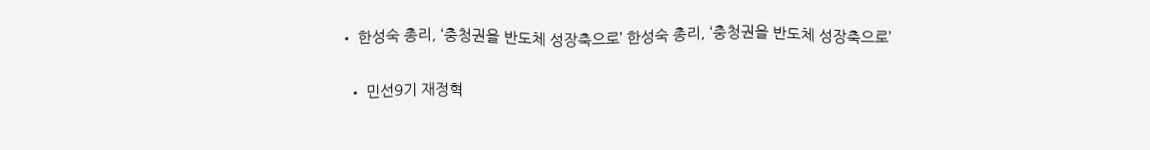• 한성숙 총리, ‘충청권을 반도체 성장축으로’ 한성숙 총리, ‘충청권을 반도체 성장축으로’

  • 민선9기 재정혁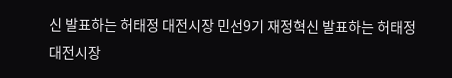신 발표하는 허태정 대전시장 민선9기 재정혁신 발표하는 허태정 대전시장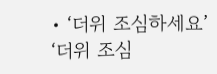• ‘더위 조심하세요’ ‘더위 조심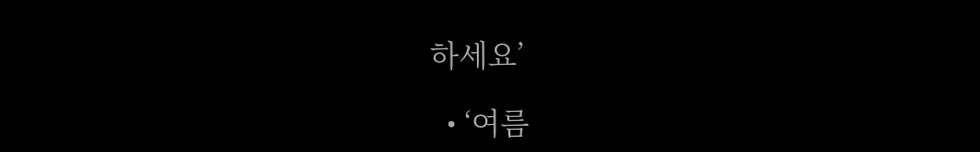하세요’

  • ‘여름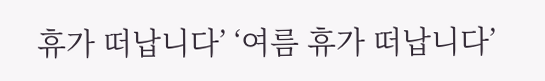휴가 떠납니다’ ‘여름 휴가 떠납니다’